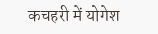कचहरी में योगेश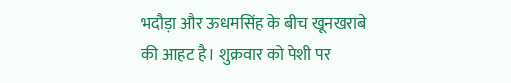भदौड़ा और ऊधमसिंह के बीच खूनखराबे की आहट है। शुक्रवार को पेशी पर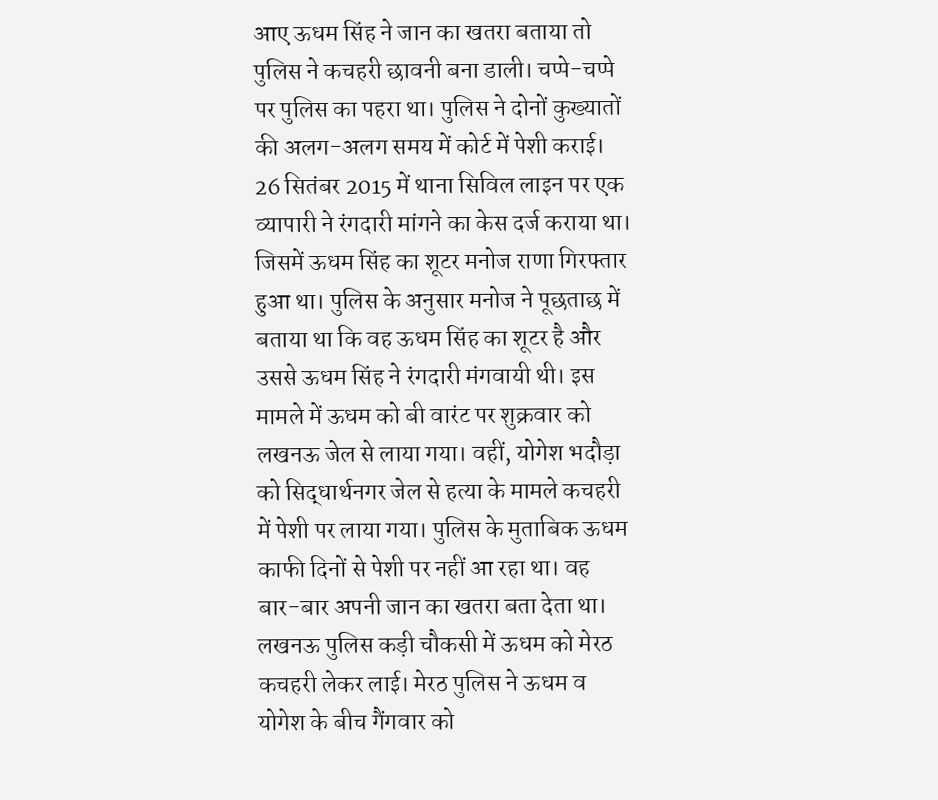आए ऊधम सिंह ने जान का खतरा बताया तो पुलिस ने कचहरी छावनी बना डाली। चप्पे-चप्पे पर पुलिस का पहरा था। पुलिस ने दोनों कुख्यातों की अलग-अलग समय में कोर्ट में पेशी कराई।
26 सितंबर 2015 में थाना सिविल लाइन पर एक व्यापारी ने रंगदारी मांगने का केस दर्ज कराया था। जिसमें ऊधम सिंह का शूटर मनोज राणा गिरफ्तार हुआ था। पुलिस के अनुसार मनोज ने पूछताछ में बताया था कि वह ऊधम सिंह का शूटर है और उससे ऊधम सिंह ने रंगदारी मंगवायी थी। इस मामले में ऊधम को बी वारंट पर शुक्रवार को लखनऊ जेल से लाया गया। वहीं, योगेश भदौड़ा को सिद्धार्थनगर जेल से हत्या के मामले कचहरी में पेशी पर लाया गया। पुलिस के मुताबिक ऊधम काफी दिनों से पेशी पर नहीं आ रहा था। वह बार-बार अपनी जान का खतरा बता देता था।
लखनऊ पुलिस कड़ी चौकसी में ऊधम को मेरठ कचहरी लेकर लाई। मेरठ पुलिस ने ऊधम व योगेश के बीच गैंगवार को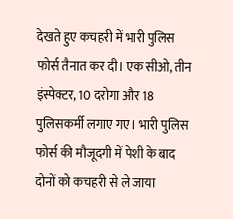देखते हुए कचहरी में भारी पुलिस फोर्स तैनात कर दी। एक सीओ, तीन इंस्पेक्टर, 10 दरोगा और 18 पुलिसकर्मी लगाए गए। भारी पुलिस फोर्स की मौजूदगी में पेशी के बाद दोनों को कचहरी से ले जाया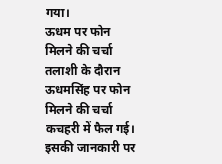गया।
ऊधम पर फोन मिलने की चर्चा
तलाशी के दौरान ऊधमसिंह पर फोन मिलने की चर्चा कचहरी में फैल गई। इसकी जानकारी पर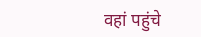वहां पहुंचे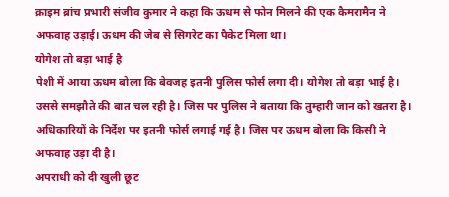क्राइम ब्रांच प्रभारी संजीव कुमार ने कहा कि ऊधम से फोन मिलने की एक कैमरामैन ने अफवाह उड़ाई। ऊधम की जेब से सिगरेट का पैकेट मिला था।
योगेश तो बड़ा भाई है
पेशी में आया ऊधम बोला कि बेवजह इतनी पुलिस फोर्स लगा दी। योगेश तो बड़ा भाई है। उससे समझौते की बात चल रही है। जिस पर पुलिस ने बताया कि तुम्हारी जान को खतरा है। अधिकारियों के निर्देश पर इतनी फोर्स लगाई गई है। जिस पर ऊधम बोला कि किसी ने अफवाह उड़ा दी है।
अपराधी को दी खुली छूट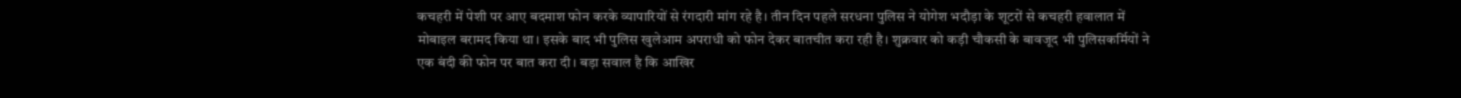कचहरी में पेशी पर आए बदमाश फोन करके व्यापारियों से रंगदारी मांग रहे है। तीन दिन पहले सरधना पुलिस ने योगेश भदौड़ा के शूटरों से कचहरी हवालात में मोबाइल बरामद किया था। इसके बाद भी पुलिस खुलेआम अपराधी को फोन देकर बातचीत करा रही है। शुक्रवार को कड़ी चौकसी के बावजूद भी पुलिसकर्मियों ने एक बंदी की फोन पर बात करा दी। बड़ा सवाल है कि आखिर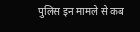पुलिस इन मामले से कब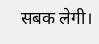सबक लेगी।